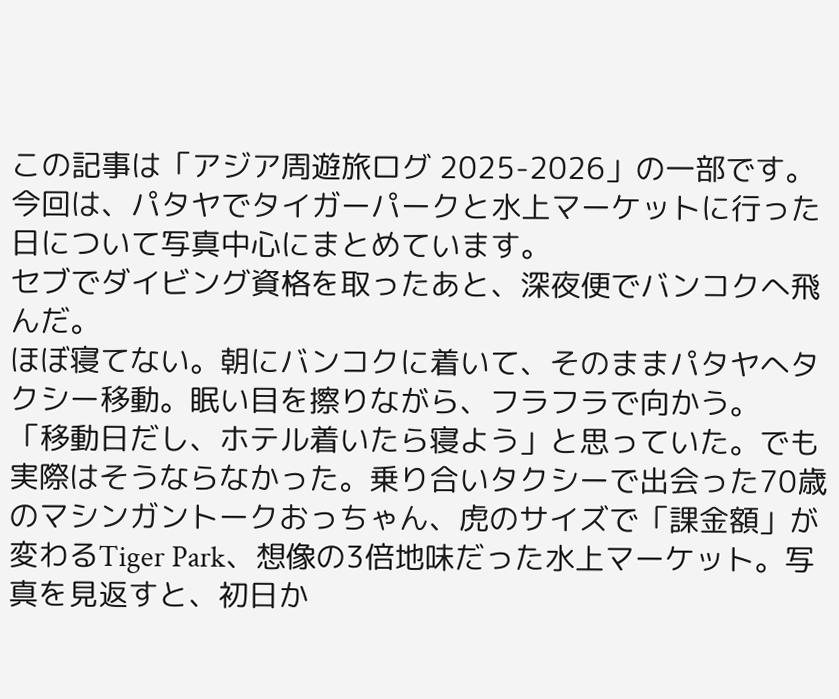この記事は「アジア周遊旅ログ 2025-2026」の一部です。 今回は、パタヤでタイガーパークと水上マーケットに行った日について写真中心にまとめています。
セブでダイビング資格を取ったあと、深夜便でバンコクへ飛んだ。
ほぼ寝てない。朝にバンコクに着いて、そのままパタヤへタクシー移動。眠い目を擦りながら、フラフラで向かう。
「移動日だし、ホテル着いたら寝よう」と思っていた。でも実際はそうならなかった。乗り合いタクシーで出会った70歳のマシンガントークおっちゃん、虎のサイズで「課金額」が変わるTiger Park、想像の3倍地味だった水上マーケット。写真を見返すと、初日か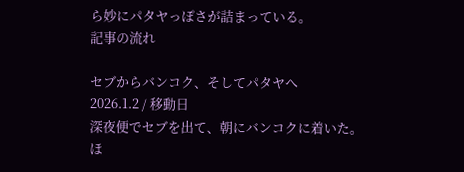ら妙にパタヤっぽさが詰まっている。
記事の流れ

セブからバンコク、そしてパタヤへ
2026.1.2 / 移動日
深夜便でセブを出て、朝にバンコクに着いた。ほ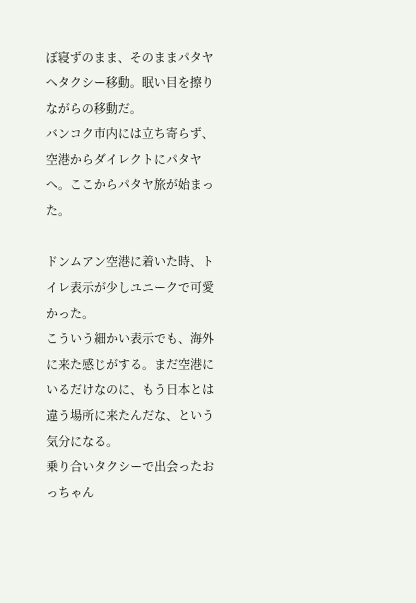ぼ寝ずのまま、そのままパタヤへタクシー移動。眠い目を擦りながらの移動だ。
バンコク市内には立ち寄らず、空港からダイレクトにパタヤへ。ここからパタヤ旅が始まった。

ドンムアン空港に着いた時、トイレ表示が少しユニークで可愛かった。
こういう細かい表示でも、海外に来た感じがする。まだ空港にいるだけなのに、もう日本とは違う場所に来たんだな、という気分になる。
乗り合いタクシーで出会ったおっちゃん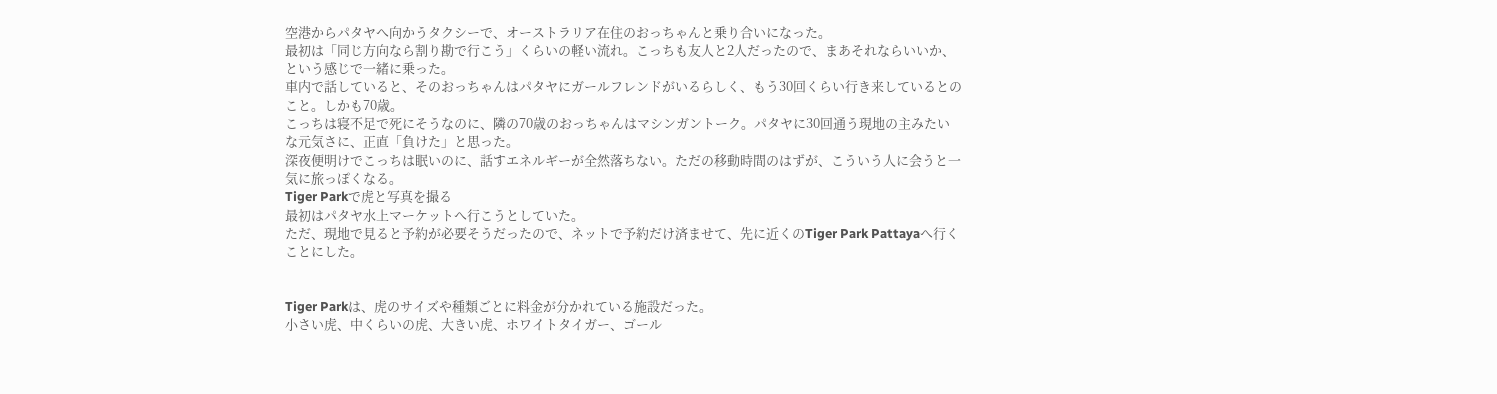空港からパタヤへ向かうタクシーで、オーストラリア在住のおっちゃんと乗り合いになった。
最初は「同じ方向なら割り勘で行こう」くらいの軽い流れ。こっちも友人と2人だったので、まあそれならいいか、という感じで一緒に乗った。
車内で話していると、そのおっちゃんはパタヤにガールフレンドがいるらしく、もう30回くらい行き来しているとのこと。しかも70歳。
こっちは寝不足で死にそうなのに、隣の70歳のおっちゃんはマシンガントーク。パタヤに30回通う現地の主みたいな元気さに、正直「負けた」と思った。
深夜便明けでこっちは眠いのに、話すエネルギーが全然落ちない。ただの移動時間のはずが、こういう人に会うと一気に旅っぽくなる。
Tiger Parkで虎と写真を撮る
最初はパタヤ水上マーケットへ行こうとしていた。
ただ、現地で見ると予約が必要そうだったので、ネットで予約だけ済ませて、先に近くのTiger Park Pattayaへ行くことにした。


Tiger Parkは、虎のサイズや種類ごとに料金が分かれている施設だった。
小さい虎、中くらいの虎、大きい虎、ホワイトタイガー、ゴール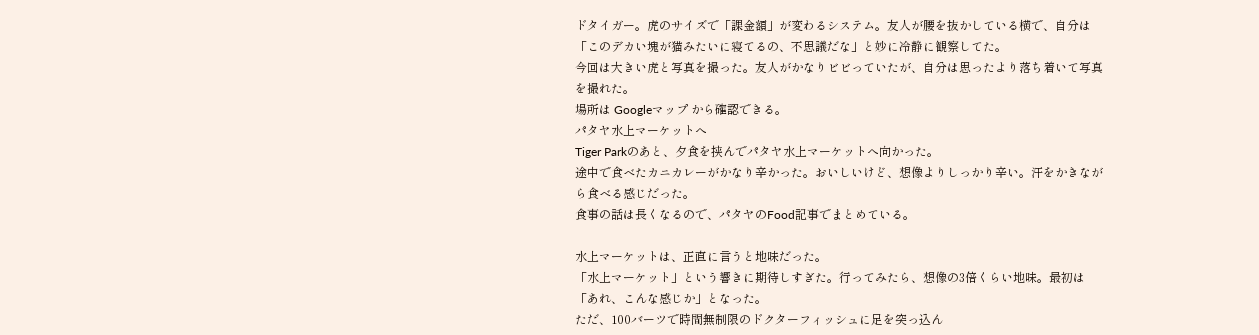ドタイガー。虎のサイズで「課金額」が変わるシステム。友人が腰を抜かしている横で、自分は「このデカい塊が猫みたいに寝てるの、不思議だな」と妙に冷静に観察してた。
今回は大きい虎と写真を撮った。友人がかなりビビっていたが、自分は思ったより落ち着いて写真を撮れた。
場所は Googleマップ から確認できる。
パタヤ水上マーケットへ
Tiger Parkのあと、夕食を挟んでパタヤ水上マーケットへ向かった。
途中で食べたカニカレーがかなり辛かった。おいしいけど、想像よりしっかり辛い。汗をかきながら食べる感じだった。
食事の話は長くなるので、パタヤのFood記事でまとめている。

水上マーケットは、正直に言うと地味だった。
「水上マーケット」という響きに期待しすぎた。行ってみたら、想像の3倍くらい地味。最初は「あれ、こんな感じか」となった。
ただ、100バーツで時間無制限のドクターフィッシュに足を突っ込ん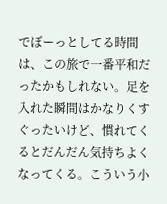でぼーっとしてる時間は、この旅で一番平和だったかもしれない。足を入れた瞬間はかなりくすぐったいけど、慣れてくるとだんだん気持ちよくなってくる。こういう小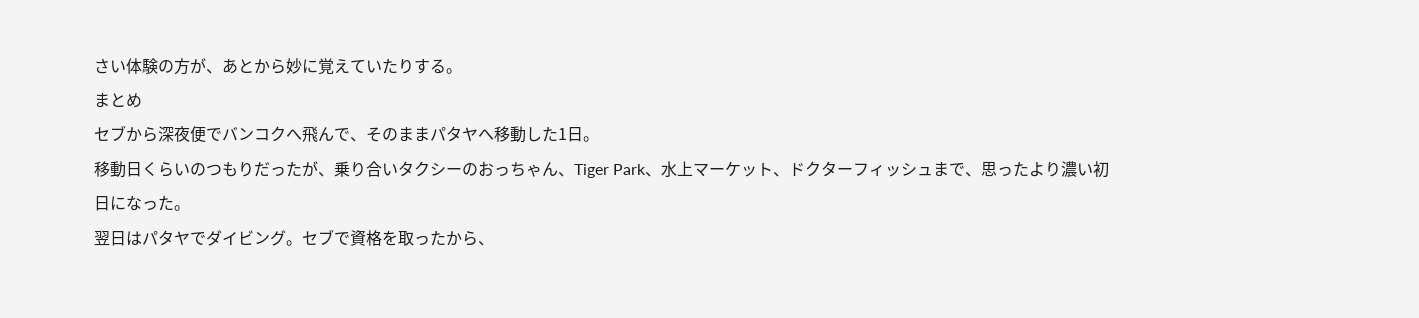さい体験の方が、あとから妙に覚えていたりする。
まとめ
セブから深夜便でバンコクへ飛んで、そのままパタヤへ移動した1日。
移動日くらいのつもりだったが、乗り合いタクシーのおっちゃん、Tiger Park、水上マーケット、ドクターフィッシュまで、思ったより濃い初日になった。
翌日はパタヤでダイビング。セブで資格を取ったから、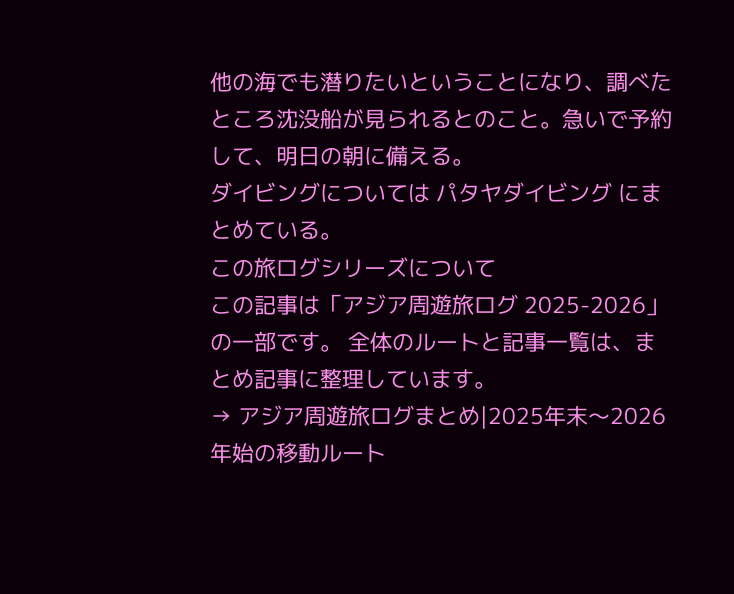他の海でも潜りたいということになり、調べたところ沈没船が見られるとのこと。急いで予約して、明日の朝に備える。
ダイビングについては パタヤダイビング にまとめている。
この旅ログシリーズについて
この記事は「アジア周遊旅ログ 2025-2026」の一部です。 全体のルートと記事一覧は、まとめ記事に整理しています。
→ アジア周遊旅ログまとめ|2025年末〜2026年始の移動ルート